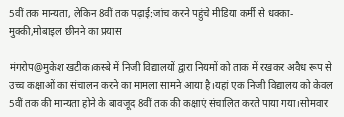5वीं तक मान्यता, लेकिन 8वीं तक पढ़ाई:जांच करने पहुंचे मीडिया कर्मी से धक्का-मुक्की,मोबाइल छीनने का प्रयास

मंगरोप@मुकेश खटीक।कस्बे में निजी विद्यालयों द्वारा नियमों को ताक में रखकर अवैध रूप से उच्च कक्षाओं का संचालन करने का मामला सामने आया है।यहां एक निजी विद्यालय को केवल 5वीं तक की मान्यता होने के बावजूद 8वीं तक की कक्षाएं संचालित करते पाया गया।सोमवार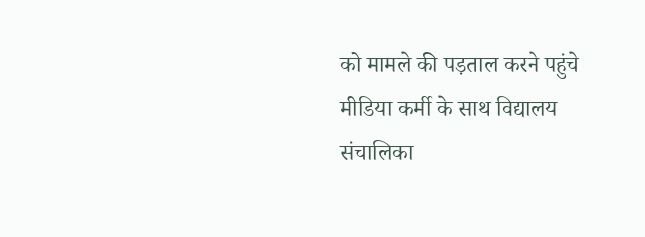को मामले की पड़ताल करने पहुंचे मीडिया कर्मी के साथ विद्यालय संचालिका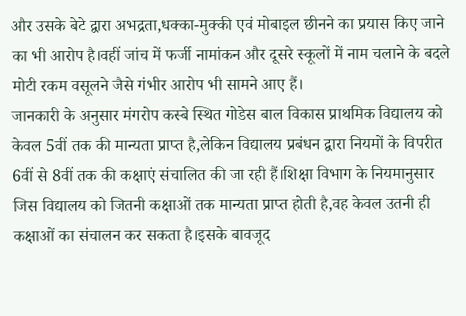और उसके बेटे द्वारा अभद्रता,धक्का-मुक्की एवं मोबाइल छीनने का प्रयास किए जाने का भी आरोप है।वहीं जांच में फर्जी नामांकन और दूसरे स्कूलों में नाम चलाने के बदले मोटी रकम वसूलने जैसे गंभीर आरोप भी सामने आए हैं।
जानकारी के अनुसार मंगरोप कस्बे स्थित गोडेस बाल विकास प्राथमिक विद्यालय को केवल 5वीं तक की मान्यता प्राप्त है,लेकिन विद्यालय प्रबंधन द्वारा नियमों के विपरीत 6वीं से 8वीं तक की कक्षाएं संचालित की जा रही हैं।शिक्षा विभाग के नियमानुसार जिस विद्यालय को जितनी कक्षाओं तक मान्यता प्राप्त होती है,वह केवल उतनी ही कक्षाओं का संचालन कर सकता है।इसके बावजूद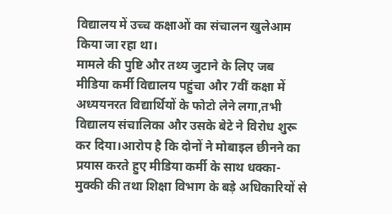विद्यालय में उच्च कक्षाओं का संचालन खुलेआम किया जा रहा था।
मामले की पुष्टि और तथ्य जुटाने के लिए जब मीडिया कर्मी विद्यालय पहुंचा और 7वीं कक्षा में अध्ययनरत विद्यार्थियों के फोटो लेने लगा,तभी विद्यालय संचालिका और उसके बेटे ने विरोध शुरू कर दिया।आरोप है कि दोनों ने मोबाइल छीनने का प्रयास करते हुए मीडिया कर्मी के साथ धक्का-मुक्की की तथा शिक्षा विभाग के बड़े अधिकारियों से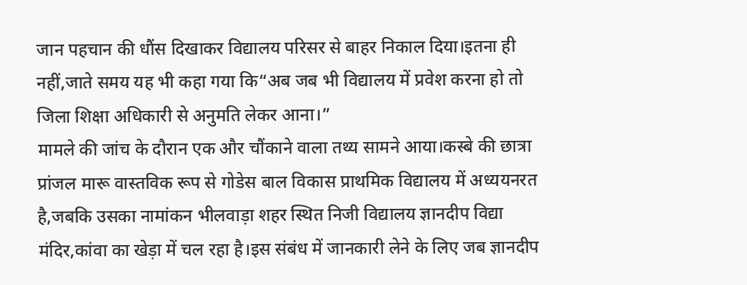जान पहचान की धौंस दिखाकर विद्यालय परिसर से बाहर निकाल दिया।इतना ही नहीं,जाते समय यह भी कहा गया कि“अब जब भी विद्यालय में प्रवेश करना हो तो जिला शिक्षा अधिकारी से अनुमति लेकर आना।”
मामले की जांच के दौरान एक और चौंकाने वाला तथ्य सामने आया।कस्बे की छात्रा प्रांजल मारू वास्तविक रूप से गोडेस बाल विकास प्राथमिक विद्यालय में अध्ययनरत है,जबकि उसका नामांकन भीलवाड़ा शहर स्थित निजी विद्यालय ज्ञानदीप विद्या मंदिर,कांवा का खेड़ा में चल रहा है।इस संबंध में जानकारी लेने के लिए जब ज्ञानदीप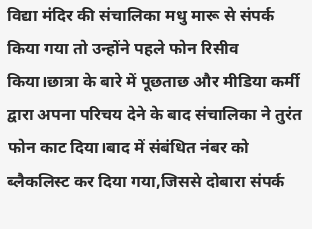विद्या मंदिर की संचालिका मधु मारू से संपर्क किया गया तो उन्होंने पहले फोन रिसीव किया।छात्रा के बारे में पूछताछ और मीडिया कर्मी द्वारा अपना परिचय देने के बाद संचालिका ने तुरंत फोन काट दिया।बाद में संबंधित नंबर को ब्लैकलिस्ट कर दिया गया,जिससे दोबारा संपर्क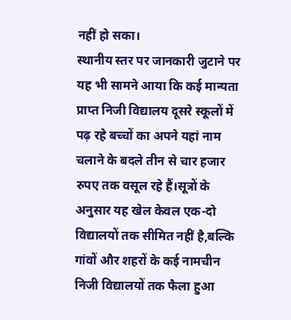नहीं हो सका।
स्थानीय स्तर पर जानकारी जुटाने पर यह भी सामने आया कि कई मान्यता प्राप्त निजी विद्यालय दूसरे स्कूलों में पढ़ रहे बच्चों का अपने यहां नाम चलाने के बदले तीन से चार हजार रुपए तक वसूल रहे हैं।सूत्रों के अनुसार यह खेल केवल एक-दो विद्यालयों तक सीमित नहीं है,बल्कि गांवों और शहरों के कई नामचीन निजी विद्यालयों तक फैला हुआ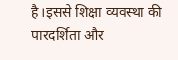है।इससे शिक्षा व्यवस्था की पारदर्शिता और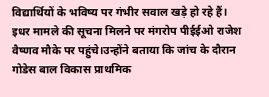विद्यार्थियों के भविष्य पर गंभीर सवाल खड़े हो रहे हैं।
इधर मामले की सूचना मिलने पर मंगरोप पीईईओ राजेश वैष्णव मौके पर पहुंचे।उन्होंने बताया कि जांच के दौरान गोडेस बाल विकास प्राथमिक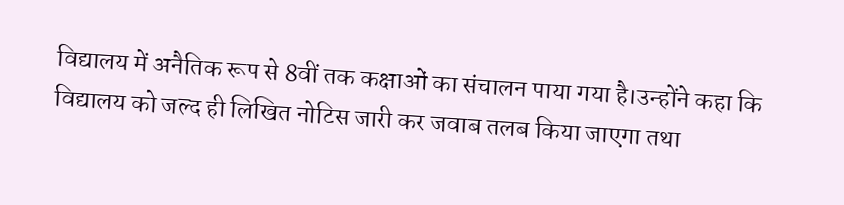विद्यालय में अनैतिक रूप से 8वीं तक कक्षाओं का संचालन पाया गया है।उन्होंने कहा कि विद्यालय को जल्द ही लिखित नोटिस जारी कर जवाब तलब किया जाएगा तथा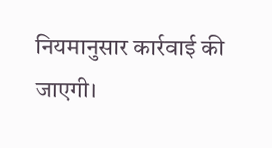नियमानुसार कार्रवाई की जाएगी।